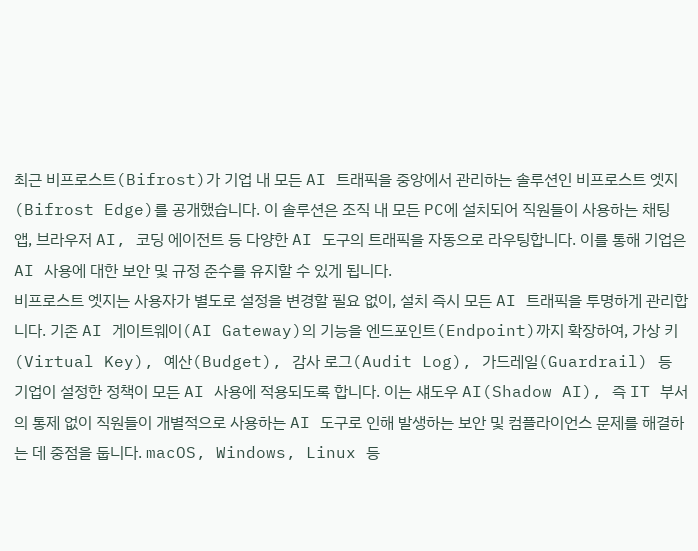최근 비프로스트(Bifrost)가 기업 내 모든 AI 트래픽을 중앙에서 관리하는 솔루션인 비프로스트 엣지(Bifrost Edge)를 공개했습니다. 이 솔루션은 조직 내 모든 PC에 설치되어 직원들이 사용하는 채팅 앱, 브라우저 AI, 코딩 에이전트 등 다양한 AI 도구의 트래픽을 자동으로 라우팅합니다. 이를 통해 기업은 AI 사용에 대한 보안 및 규정 준수를 유지할 수 있게 됩니다.
비프로스트 엣지는 사용자가 별도로 설정을 변경할 필요 없이, 설치 즉시 모든 AI 트래픽을 투명하게 관리합니다. 기존 AI 게이트웨이(AI Gateway)의 기능을 엔드포인트(Endpoint)까지 확장하여, 가상 키(Virtual Key), 예산(Budget), 감사 로그(Audit Log), 가드레일(Guardrail) 등 기업이 설정한 정책이 모든 AI 사용에 적용되도록 합니다. 이는 섀도우 AI(Shadow AI), 즉 IT 부서의 통제 없이 직원들이 개별적으로 사용하는 AI 도구로 인해 발생하는 보안 및 컴플라이언스 문제를 해결하는 데 중점을 둡니다. macOS, Windows, Linux 등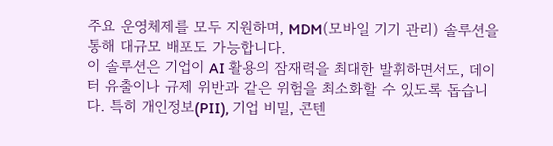주요 운영체제를 모두 지원하며, MDM(모바일 기기 관리) 솔루션을 통해 대규모 배포도 가능합니다.
이 솔루션은 기업이 AI 활용의 잠재력을 최대한 발휘하면서도, 데이터 유출이나 규제 위반과 같은 위험을 최소화할 수 있도록 돕습니다. 특히 개인정보(PII), 기업 비밀, 콘텐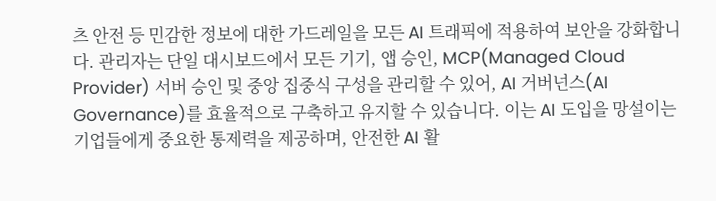츠 안전 등 민감한 정보에 대한 가드레일을 모든 AI 트래픽에 적용하여 보안을 강화합니다. 관리자는 단일 대시보드에서 모든 기기, 앱 승인, MCP(Managed Cloud Provider) 서버 승인 및 중앙 집중식 구성을 관리할 수 있어, AI 거버넌스(AI Governance)를 효율적으로 구축하고 유지할 수 있습니다. 이는 AI 도입을 망설이는 기업들에게 중요한 통제력을 제공하며, 안전한 AI 활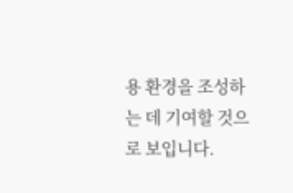용 환경을 조성하는 데 기여할 것으로 보입니다.